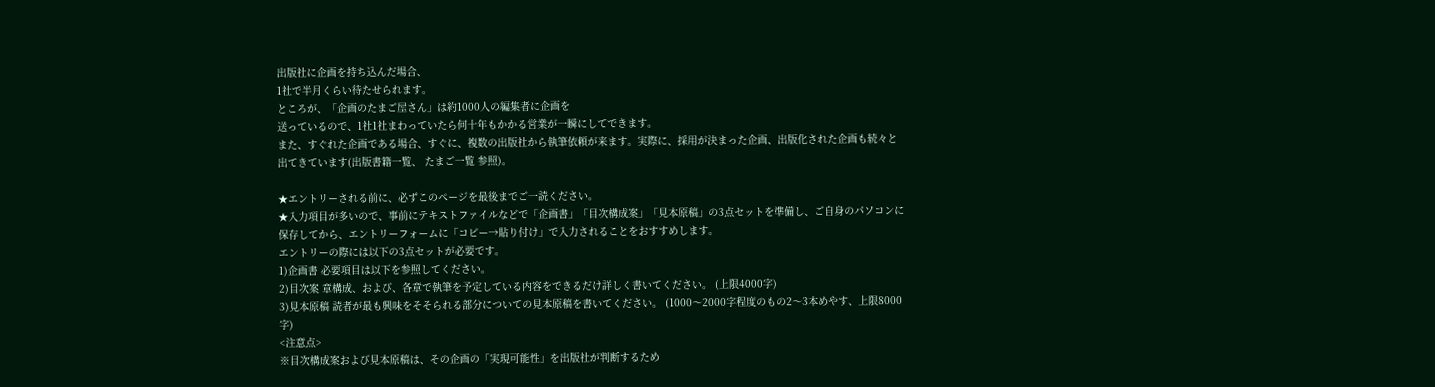出版社に企画を持ち込んだ場合、
1社で半月くらい待たせられます。
ところが、「企画のたまご屋さん」は約1000人の編集者に企画を
送っているので、1社1社まわっていたら何十年もかかる営業が一瞬にしてできます。
また、すぐれた企画である場合、すぐに、複数の出版社から執筆依頼が来ます。実際に、採用が決まった企画、出版化された企画も続々と出てきています(出版書籍一覧、 たまご一覧 参照)。

★エントリーされる前に、必ずこのページを最後までご一読ください。
★入力項目が多いので、事前にテキストファイルなどで「企画書」「目次構成案」「見本原稿」の3点セットを準備し、ご自身のパソコンに保存してから、エントリーフォームに「コピー→貼り付け」で入力されることをおすすめします。
エントリーの際には以下の3点セットが必要です。
1)企画書 必要項目は以下を参照してください。
2)目次案 章構成、および、各章で執筆を予定している内容をできるだけ詳しく書いてください。 (上限4000字)
3)見本原稿 読者が最も興味をそそられる部分についての見本原稿を書いてください。 (1000〜2000字程度のもの2〜3本めやす、上限8000字)
<注意点>
※目次構成案および見本原稿は、その企画の「実現可能性」を出版社が判断するため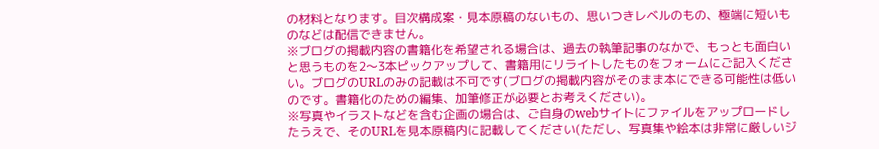の材料となります。目次構成案・見本原稿のないもの、思いつきレベルのもの、極端に短いものなどは配信できません。
※ブログの掲載内容の書籍化を希望される場合は、過去の執筆記事のなかで、もっとも面白いと思うものを2〜3本ピックアップして、書籍用にリライトしたものをフォームにご記入ください。ブログのURLのみの記載は不可です(ブログの掲載内容がそのまま本にできる可能性は低いのです。書籍化のための編集、加筆修正が必要とお考えください)。
※写真やイラストなどを含む企画の場合は、ご自身のwebサイトにファイルをアップロードしたうえで、そのURLを見本原稿内に記載してください(ただし、写真集や絵本は非常に厳しいジ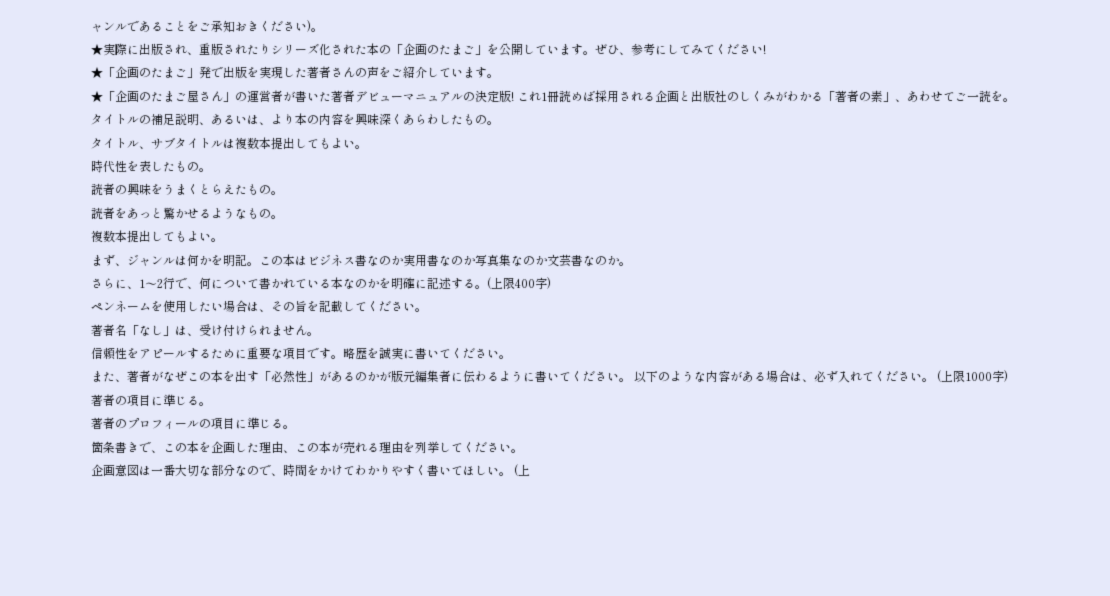ャンルであることをご承知おきください)。
★実際に出版され、重版されたりシリーズ化された本の「企画のたまご」を公開しています。ぜひ、参考にしてみてください!
★「企画のたまご」発で出版を実現した著者さんの声をご紹介しています。
★「企画のたまご屋さん」の運営者が書いた著者デビューマニュアルの決定版! これ1冊読めば採用される企画と出版社のしくみがわかる「著者の素」、あわせてご一読を。
タイトルの補足説明、あるいは、より本の内容を興味深くあらわしたもの。
タイトル、サブタイトルは複数本提出してもよい。
時代性を表したもの。
読者の興味をうまくとらえたもの。
読者をあっと驚かせるようなもの。
複数本提出してもよい。
まず、ジャンルは何かを明記。この本はビジネス書なのか実用書なのか写真集なのか文芸書なのか。
さらに、1〜2行で、何について書かれている本なのかを明確に記述する。(上限400字)
ペンネームを使用したい場合は、その旨を記載してください。
著者名「なし」は、受け付けられません。
信頼性をアピールするために重要な項目です。略歴を誠実に書いてください。
また、著者がなぜこの本を出す「必然性」があるのかが版元編集者に伝わるように書いてください。 以下のような内容がある場合は、必ず入れてください。 (上限1000字)
著者の項目に準じる。
著者のプロフィールの項目に準じる。
箇条書きで、この本を企画した理由、この本が売れる理由を列挙してください。
企画意図は一番大切な部分なので、時間をかけてわかりやすく書いてほしい。 (上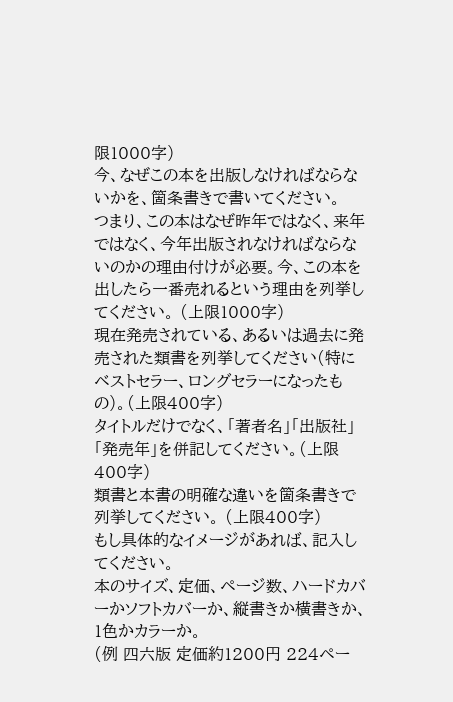限1000字)
今、なぜこの本を出版しなければならないかを、箇条書きで書いてください。
つまり、この本はなぜ昨年ではなく、来年ではなく、今年出版されなければならないのかの理由付けが必要。今、この本を出したら一番売れるという理由を列挙してください。 (上限1000字)
現在発売されている、あるいは過去に発売された類書を列挙してください(特にベストセラー、ロングセラーになったもの)。(上限400字)
タイトルだけでなく、「著者名」「出版社」「発売年」を併記してください。(上限400字)
類書と本書の明確な違いを箇条書きで列挙してください。 (上限400字)
もし具体的なイメージがあれば、記入してください。
本のサイズ、定価、ページ数、ハードカバーかソフトカバーか、縦書きか横書きか、1色かカラーか。
(例 四六版 定価約1200円 224ペー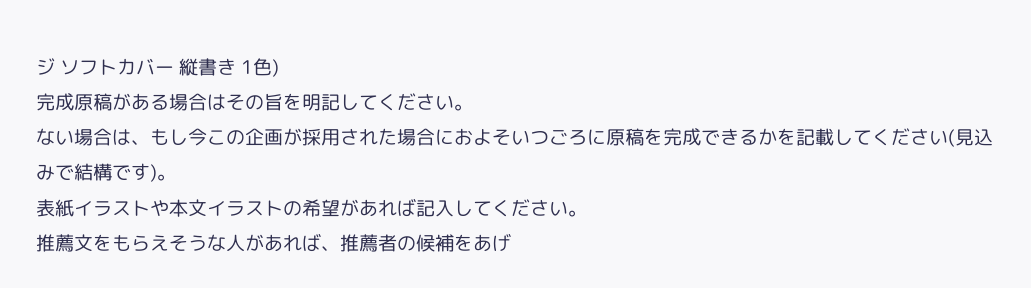ジ ソフトカバー 縦書き 1色)
完成原稿がある場合はその旨を明記してください。
ない場合は、もし今この企画が採用された場合におよそいつごろに原稿を完成できるかを記載してください(見込みで結構です)。
表紙イラストや本文イラストの希望があれば記入してください。
推薦文をもらえそうな人があれば、推薦者の候補をあげ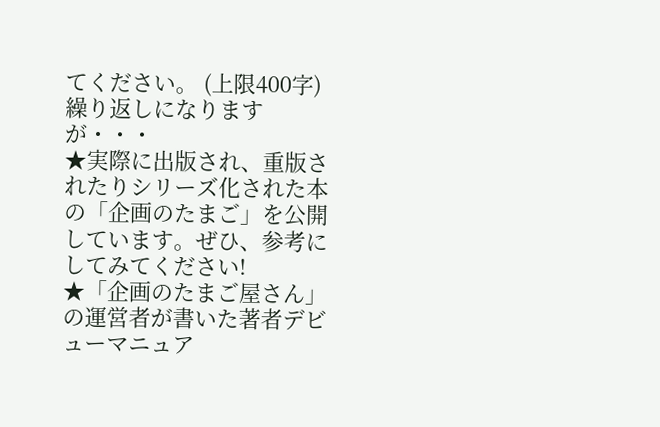てください。 (上限400字)
繰り返しになりますが・・・
★実際に出版され、重版されたりシリーズ化された本の「企画のたまご」を公開しています。ぜひ、参考にしてみてください!
★「企画のたまご屋さん」の運営者が書いた著者デビューマニュア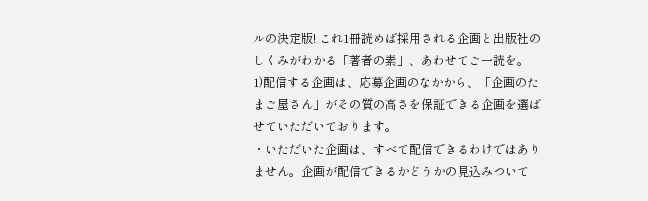ルの決定版! これ1冊読めば採用される企画と出版社のしくみがわかる「著者の素」、あわせてご一読を。
1)配信する企画は、応募企画のなかから、「企画のたまご屋さん」がその質の高さを保証できる企画を選ばせていただいております。
・いただいた企画は、すべて配信できるわけではありません。企画が配信できるかどうかの見込みついて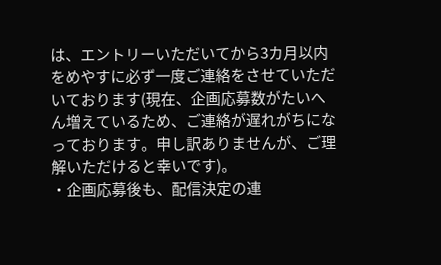は、エントリーいただいてから3カ月以内をめやすに必ず一度ご連絡をさせていただいております(現在、企画応募数がたいへん増えているため、ご連絡が遅れがちになっております。申し訳ありませんが、ご理解いただけると幸いです)。
・企画応募後も、配信決定の連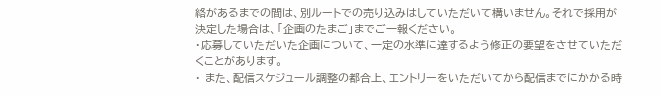絡があるまでの間は、別ルートでの売り込みはしていただいて構いません。それで採用が決定した場合は、「企画のたまご」までご一報ください。
・応募していただいた企画について、一定の水準に達するよう修正の要望をさせていただくことがあります。
・ また、配信スケジュール調整の都合上、エントリーをいただいてから配信までにかかる時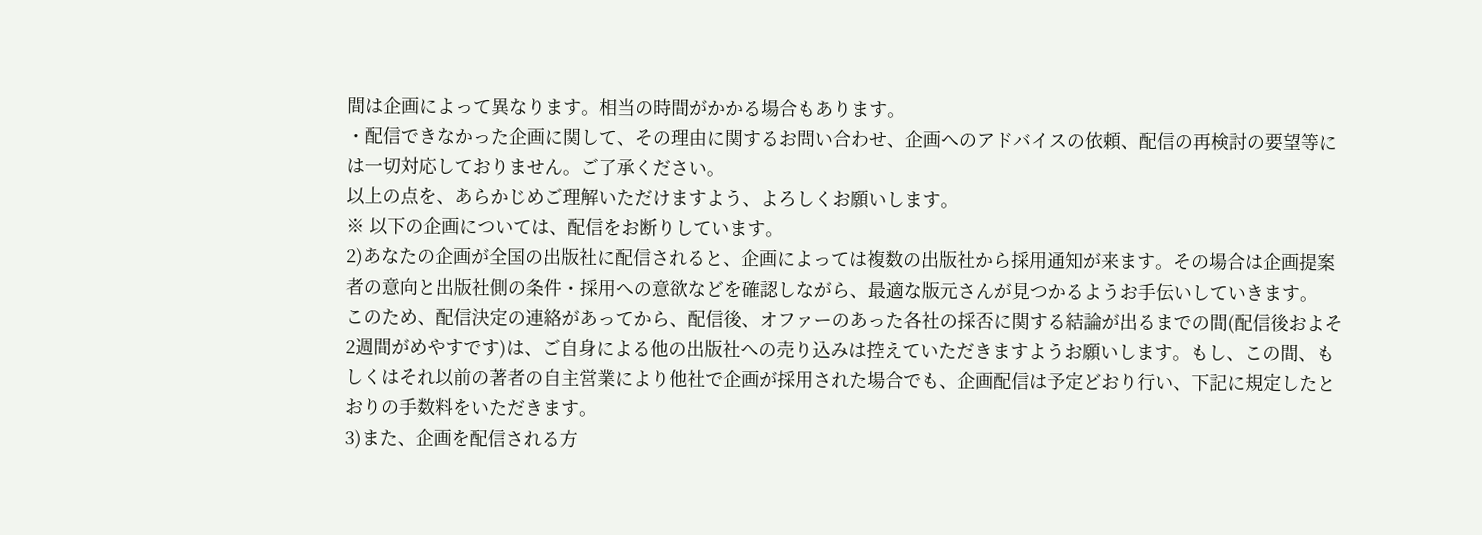間は企画によって異なります。相当の時間がかかる場合もあります。
・配信できなかった企画に関して、その理由に関するお問い合わせ、企画へのアドバイスの依頼、配信の再検討の要望等には一切対応しておりません。ご了承ください。
以上の点を、あらかじめご理解いただけますよう、よろしくお願いします。
※ 以下の企画については、配信をお断りしています。
2)あなたの企画が全国の出版社に配信されると、企画によっては複数の出版社から採用通知が来ます。その場合は企画提案者の意向と出版社側の条件・採用への意欲などを確認しながら、最適な版元さんが見つかるようお手伝いしていきます。
このため、配信決定の連絡があってから、配信後、オファーのあった各社の採否に関する結論が出るまでの間(配信後およそ2週間がめやすです)は、ご自身による他の出版社への売り込みは控えていただきますようお願いします。もし、この間、もしくはそれ以前の著者の自主営業により他社で企画が採用された場合でも、企画配信は予定どおり行い、下記に規定したとおりの手数料をいただきます。
3)また、企画を配信される方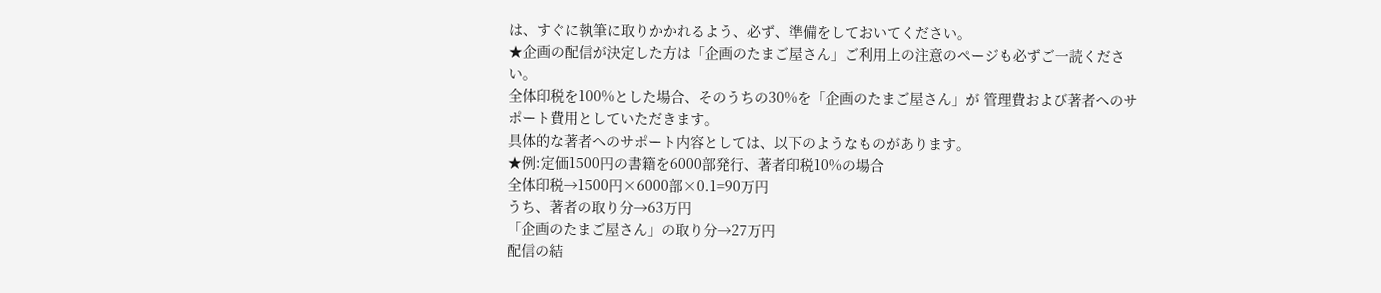は、すぐに執筆に取りかかれるよう、必ず、準備をしておいてください。
★企画の配信が決定した方は「企画のたまご屋さん」ご利用上の注意のページも必ずご一読ください。
全体印税を100%とした場合、そのうちの30%を「企画のたまご屋さん」が 管理費および著者へのサポート費用としていただきます。
具体的な著者へのサポート内容としては、以下のようなものがあります。
★例:定価1500円の書籍を6000部発行、著者印税10%の場合
全体印税→1500円×6000部×0.1=90万円
うち、著者の取り分→63万円
「企画のたまご屋さん」の取り分→27万円
配信の結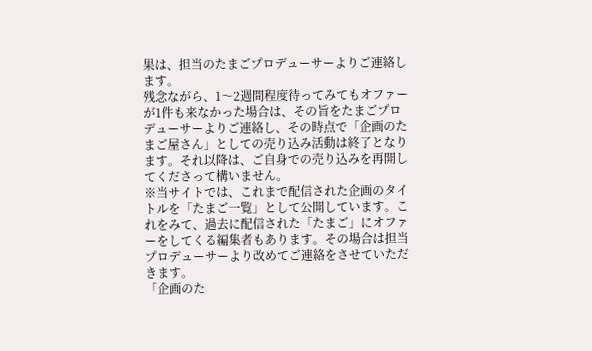果は、担当のたまごプロデューサーよりご連絡します。
残念ながら、1〜2週間程度待ってみてもオファーが1件も来なかった場合は、その旨をたまごプロデューサーよりご連絡し、その時点で「企画のたまご屋さん」としての売り込み活動は終了となります。それ以降は、ご自身での売り込みを再開してくださって構いません。
※当サイトでは、これまで配信された企画のタイトルを「たまご一覧」として公開しています。これをみて、過去に配信された「たまご」にオファーをしてくる編集者もあります。その場合は担当プロデューサーより改めてご連絡をさせていただきます。
「企画のた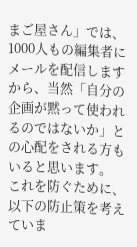まご屋さん」では、1000人もの編集者にメールを配信しますから、当然「自分の企画が黙って使われるのではないか」との心配をされる方もいると思います。
これを防ぐために、以下の防止策を考えていま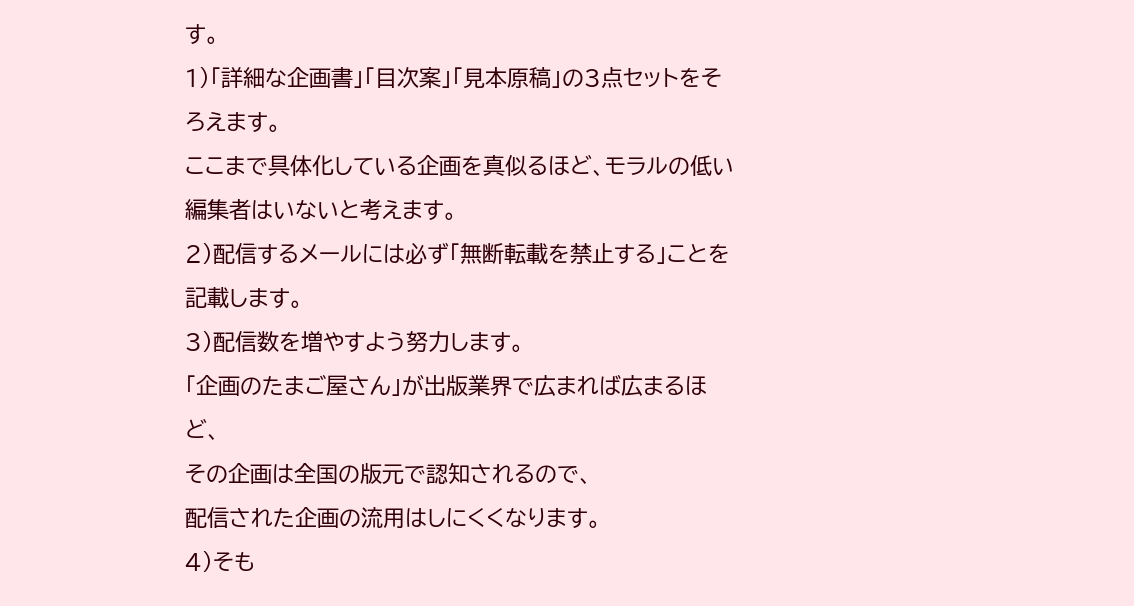す。
1)「詳細な企画書」「目次案」「見本原稿」の3点セットをそろえます。
ここまで具体化している企画を真似るほど、モラルの低い編集者はいないと考えます。
2)配信するメールには必ず「無断転載を禁止する」ことを記載します。
3)配信数を増やすよう努力します。
「企画のたまご屋さん」が出版業界で広まれば広まるほど、
その企画は全国の版元で認知されるので、
配信された企画の流用はしにくくなります。
4)そも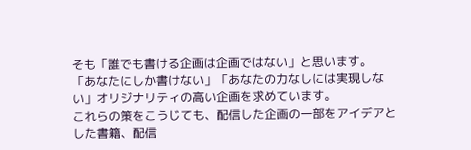そも「誰でも書ける企画は企画ではない」と思います。
「あなたにしか書けない」「あなたの力なしには実現しない」オリジナリティの高い企画を求めています。
これらの策をこうじても、配信した企画の一部をアイデアとした書籍、配信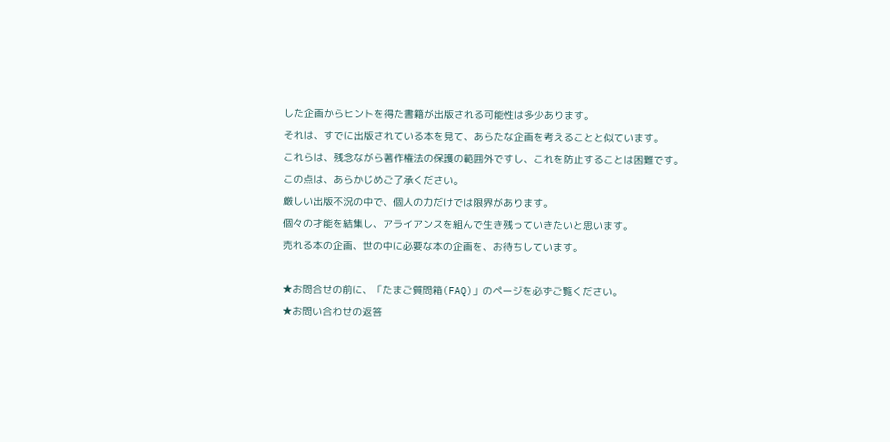した企画からヒントを得た書籍が出版される可能性は多少あります。
それは、すでに出版されている本を見て、あらたな企画を考えることと似ています。
これらは、残念ながら著作権法の保護の範囲外ですし、これを防止することは困難です。
この点は、あらかじめご了承ください。
厳しい出版不況の中で、個人の力だけでは限界があります。
個々の才能を結集し、アライアンスを組んで生き残っていきたいと思います。
売れる本の企画、世の中に必要な本の企画を、お待ちしています。

★お問合せの前に、「たまご質問箱(FAQ)」のページを必ずご覧ください。
★お問い合わせの返答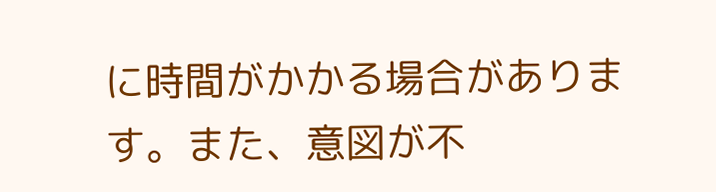に時間がかかる場合があります。また、意図が不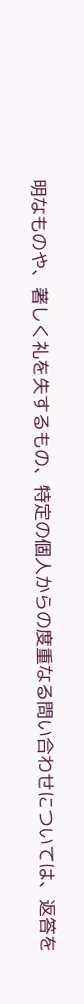明なものや、著しく礼を失するもの、特定の個人からの度重なる問い合わせについては、返答を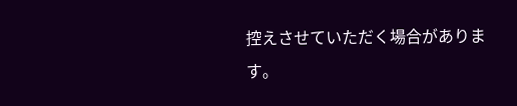控えさせていただく場合があります。